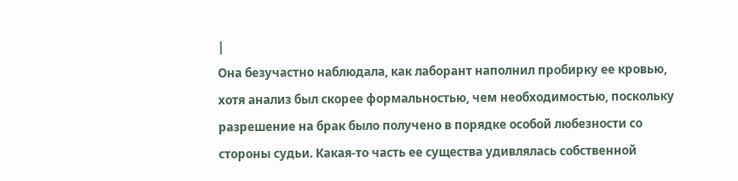|
Она безучастно наблюдала, как лаборант наполнил пробирку ее кровью, хотя анализ был скорее формальностью, чем необходимостью, поскольку разрешение на брак было получено в порядке особой любезности со стороны судьи. Какая-то часть ее существа удивлялась собственной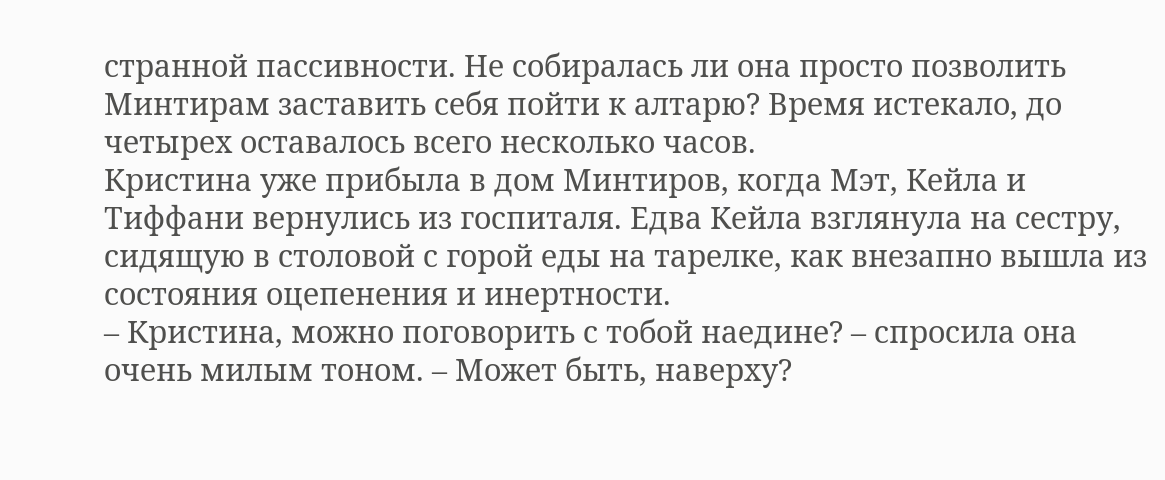странной пассивности. Не собиралась ли она просто позволить Минтирам заставить себя пойти к алтарю? Время истекало, до четырех оставалось всего несколько часов.
Кристина уже прибыла в дом Минтиров, когда Мэт, Кейла и Тиффани вернулись из госпиталя. Едва Кейла взглянула на сестру, сидящую в столовой с горой еды на тарелке, как внезапно вышла из состояния оцепенения и инертности.
– Кристина, можно поговорить с тобой наедине? – спросила она очень милым тоном. – Может быть, наверху?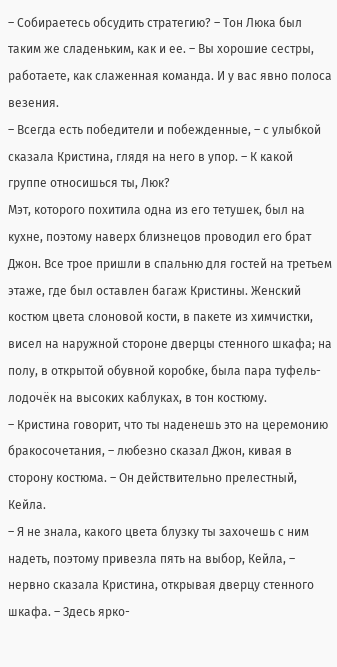– Собираетесь обсудить стратегию? – Тон Люка был таким же сладеньким, как и ее. – Вы хорошие сестры, работаете, как слаженная команда. И у вас явно полоса везения.
– Всегда есть победители и побежденные, – с улыбкой сказала Кристина, глядя на него в упор. – К какой группе относишься ты, Люк?
Мэт, которого похитила одна из его тетушек, был на кухне, поэтому наверх близнецов проводил его брат Джон. Все трое пришли в спальню для гостей на третьем этаже, где был оставлен багаж Кристины. Женский костюм цвета слоновой кости, в пакете из химчистки, висел на наружной стороне дверцы стенного шкафа; на полу, в открытой обувной коробке, была пара туфель-лодочёк на высоких каблуках, в тон костюму.
– Кристина говорит, что ты наденешь это на церемонию бракосочетания, – любезно сказал Джон, кивая в сторону костюма. – Он действительно прелестный, Кейла.
– Я не знала, какого цвета блузку ты захочешь с ним надеть, поэтому привезла пять на выбор, Кейла, – нервно сказала Кристина, открывая дверцу стенного шкафа. – Здесь ярко-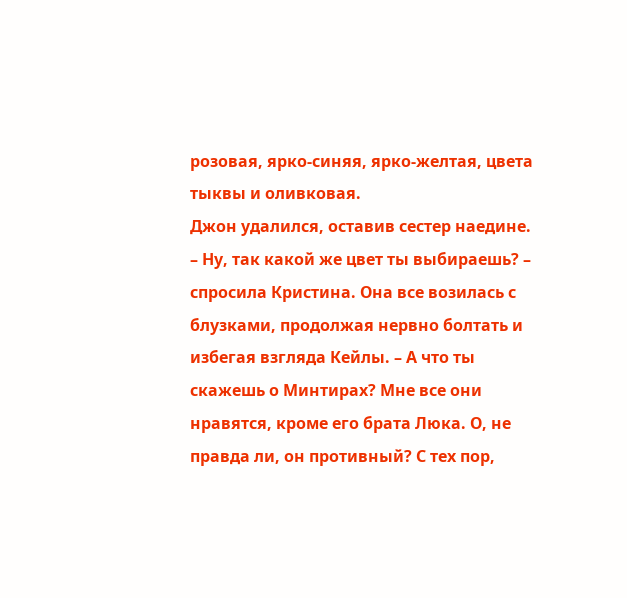розовая, ярко-синяя, ярко-желтая, цвета тыквы и оливковая.
Джон удалился, оставив сестер наедине.
– Ну, так какой же цвет ты выбираешь? – спросила Кристина. Она все возилась с блузками, продолжая нервно болтать и избегая взгляда Кейлы. – А что ты скажешь о Минтирах? Мне все они нравятся, кроме его брата Люка. О, не правда ли, он противный? С тех пор,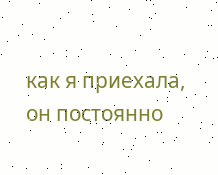как я приехала, он постоянно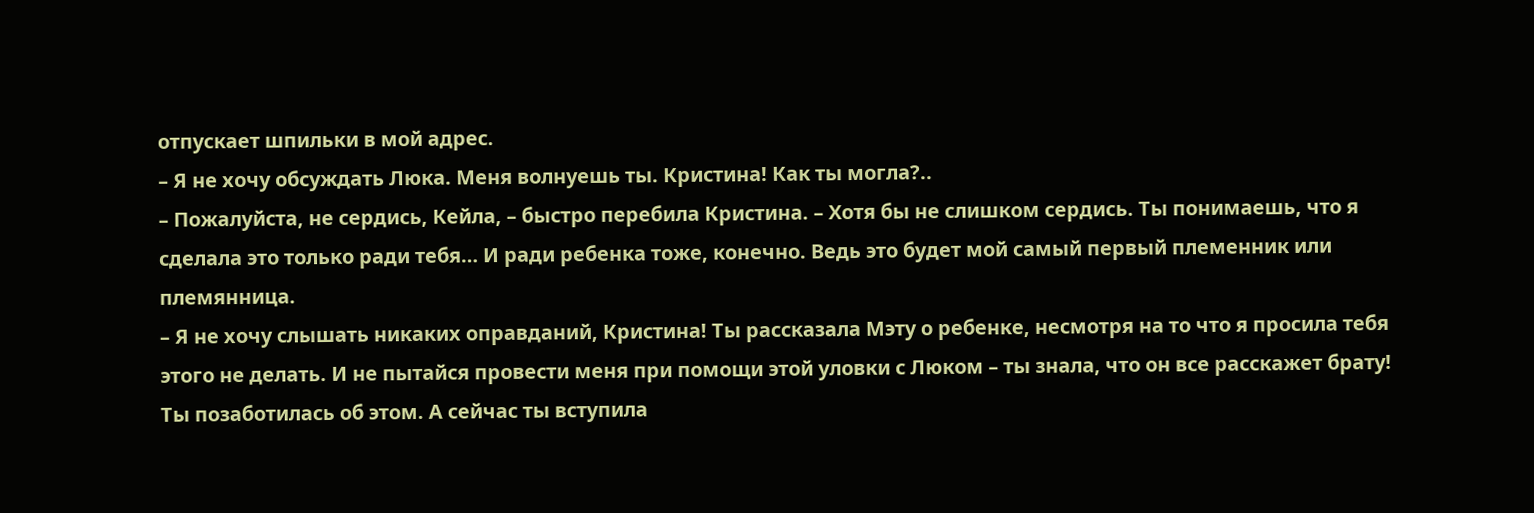отпускает шпильки в мой адрес.
– Я не хочу обсуждать Люка. Меня волнуешь ты. Кристина! Как ты могла?..
– Пожалуйста, не сердись, Кейла, – быстро перебила Кристина. – Хотя бы не слишком сердись. Ты понимаешь, что я сделала это только ради тебя… И ради ребенка тоже, конечно. Ведь это будет мой самый первый племенник или племянница.
– Я не хочу слышать никаких оправданий, Кристина! Ты рассказала Мэту о ребенке, несмотря на то что я просила тебя этого не делать. И не пытайся провести меня при помощи этой уловки с Люком – ты знала, что он все расскажет брату! Ты позаботилась об этом. А сейчас ты вступила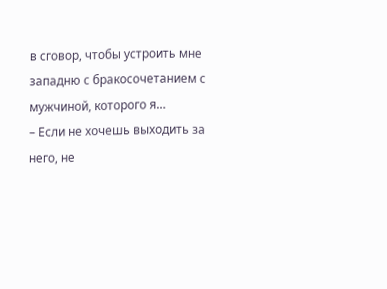в сговор, чтобы устроить мне западню с бракосочетанием с мужчиной, которого я…
– Если не хочешь выходить за него, не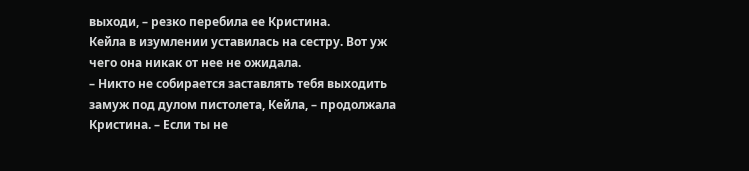выходи, – резко перебила ее Кристина.
Кейла в изумлении уставилась на сестру. Вот уж чего она никак от нее не ожидала.
– Никто не собирается заставлять тебя выходить замуж под дулом пистолета, Кейла, – продолжала Кристина. – Если ты не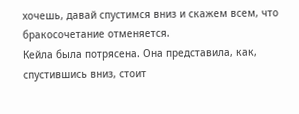хочешь, давай спустимся вниз и скажем всем, что бракосочетание отменяется.
Кейла была потрясена. Она представила, как, спустившись вниз, стоит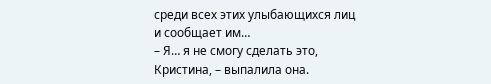среди всех этих улыбающихся лиц и сообщает им…
– Я… я не смогу сделать это, Кристина, – выпалила она.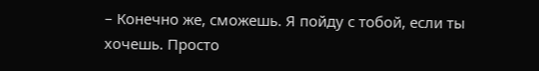– Конечно же, сможешь. Я пойду с тобой, если ты хочешь. Просто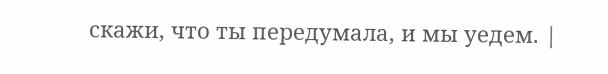скажи, что ты передумала, и мы уедем. |